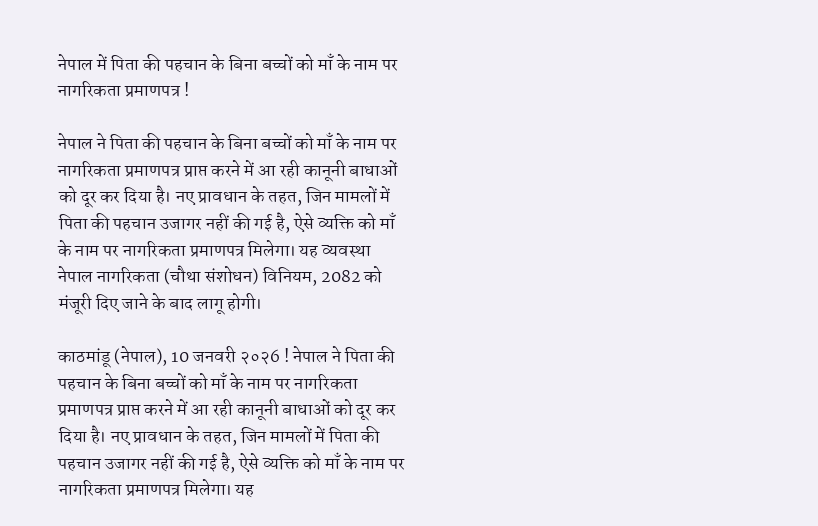नेपाल में पिता की पहचान के बिना बच्चों को माँ के नाम पर नागरिकता प्रमाणपत्र !

नेपाल ने पिता की पहचान के बिना बच्चों को माँ के नाम पर नागरिकता प्रमाणपत्र प्राप्त करने में आ रही कानूनी बाधाओं को दूर कर दिया है। नए प्रावधान के तहत, जिन मामलों में पिता की पहचान उजागर नहीं की गई है, ऐसे व्यक्ति को माँ के नाम पर नागरिकता प्रमाणपत्र मिलेगा। यह व्यवस्था नेपाल नागरिकता (चौथा संशोधन) विनियम, 2082 को मंजूरी दिए जाने के बाद लागू होगी।

काठमांडू (नेपाल), 10 जनवरी २०२6 ! नेपाल ने पिता की पहचान के बिना बच्चों को माँ के नाम पर नागरिकता प्रमाणपत्र प्राप्त करने में आ रही कानूनी बाधाओं को दूर कर दिया है। नए प्रावधान के तहत, जिन मामलों में पिता की पहचान उजागर नहीं की गई है, ऐसे व्यक्ति को माँ के नाम पर नागरिकता प्रमाणपत्र मिलेगा। यह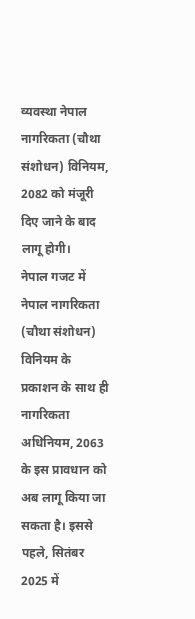व्यवस्था नेपाल नागरिकता (चौथा संशोधन) विनियम, 2082 को मंजूरी दिए जाने के बाद लागू होगी।
नेपाल गजट में नेपाल नागरिकता (चौथा संशोधन) विनियम के प्रकाशन के साथ ही नागरिकता अधिनियम, 2063 के इस प्रावधान को अब लागू किया जा सकता है। इससे पहले, सितंबर 2025 में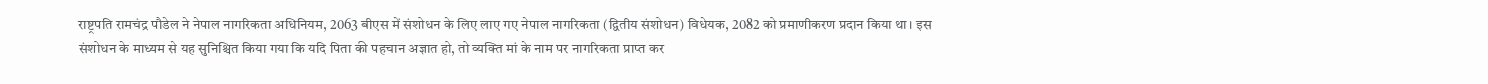राष्ट्रपति रामचंद्र पौडेल ने नेपाल नागरिकता अधिनियम, 2063 बीएस में संशोधन के लिए लाए गए नेपाल नागरिकता (द्वितीय संशोधन) विधेयक, 2082 को प्रमाणीकरण प्रदान किया था। इस संशोधन के माध्यम से यह सुनिश्चित किया गया कि यदि पिता की पहचान अज्ञात हो, तो व्यक्ति मां के नाम पर नागरिकता प्राप्त कर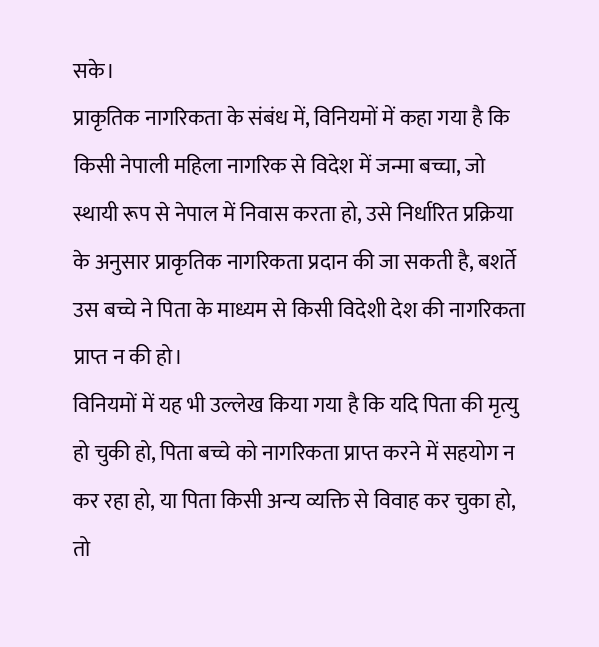सके।
प्राकृतिक नागरिकता के संबंध में, विनियमों में कहा गया है कि किसी नेपाली महिला नागरिक से विदेश में जन्मा बच्चा, जो स्थायी रूप से नेपाल में निवास करता हो, उसे निर्धारित प्रक्रिया के अनुसार प्राकृतिक नागरिकता प्रदान की जा सकती है, बशर्ते उस बच्चे ने पिता के माध्यम से किसी विदेशी देश की नागरिकता प्राप्त न की हो।
विनियमों में यह भी उल्लेख किया गया है कि यदि पिता की मृत्यु हो चुकी हो, पिता बच्चे को नागरिकता प्राप्त करने में सहयोग न कर रहा हो, या पिता किसी अन्य व्यक्ति से विवाह कर चुका हो, तो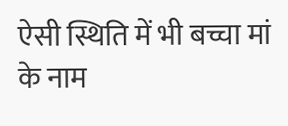ऐसी स्थिति में भी बच्चा मां के नाम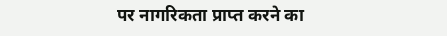पर नागरिकता प्राप्त करने का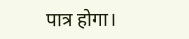पात्र होगा।